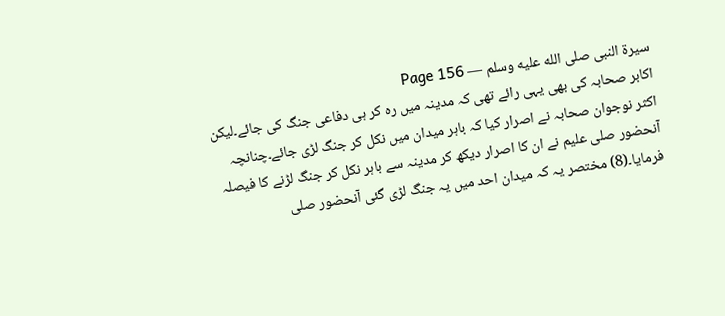سیرة النبی صلى الله عليه وسلم — Page 156
اکابر صحابہ کی بھی یہی رائے تھی کہ مدینہ میں رہ کر ہی دفاعی جنگ کی جائے۔لیکن اکثر نوجوان صحابہ نے اصرار کیا کہ باہر میدان میں نکل کر جنگ لڑی جائے۔چنانچہ آنحضور صلی علیم نے ان کا اصرار دیکھ کر مدینہ سے باہر نکل کر جنگ لڑنے کا فیصلہ فرمایا۔(8) مختصر یہ کہ میدان احد میں یہ جنگ لڑی گئی آنحضور صلی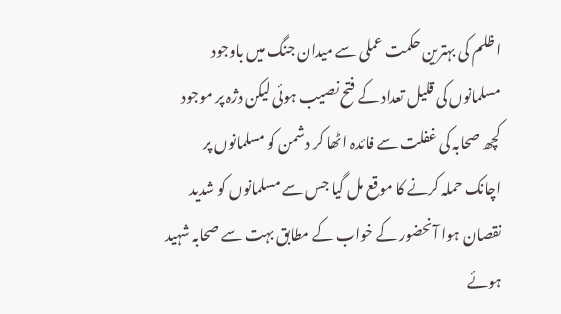ا ظلم کی بہترین حکمت عملی سے میدان جنگ میں باوجود مسلمانوں کی قلیل تعداد کے فتح نصیب ہوئی لیکن دژہ پر موجود کچھ صحابہ کی غفلت سے فائدہ اٹھا کر دشمن کو مسلمانوں پر اچانک حملہ کرنے کا موقع مل گیا جس سے مسلمانوں کو شدید نقصان ہوا آنحضور کے خواب کے مطابق بہت سے صحابہ شہید ہوئے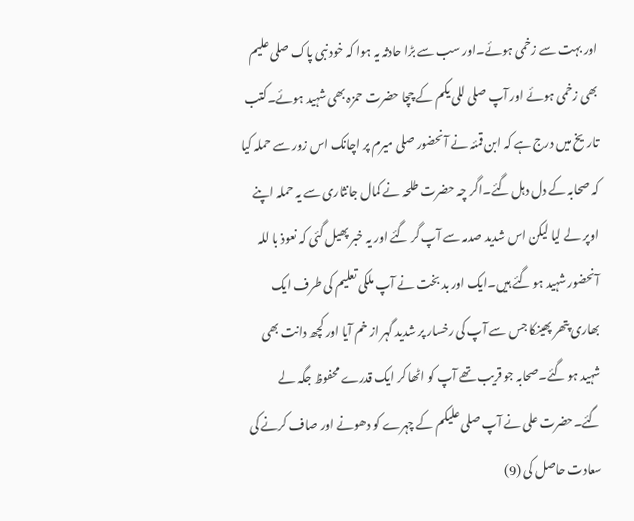اور بہت سے زخمی ہوئے۔اور سب سے بڑا حادثہ یہ ہوا کہ خود نبی پاک صلی علیم بھی زخمی ہوئے اور آپ صلی للی یکم کے چچا حضرت حمزہ بھی شہید ہوئے۔کتب تاریخ میں درج ہے کہ ابن قمئہ نے آنحضور صلی میرم پر اچانک اس زور سے حملہ کیا کہ صحابہ کے دل دہل گئے۔اگر چہ حضرت طلحہ نے کمال جانثاری سے یہ حملہ اپنے اوپر لے لیا لیکن اس شدید صدمہ سے آپ گر گئے اور یہ خبر پھیل گئی کہ نعوذ با للہ آنحضور شہید ہو گئے ہیں۔ایک اور بد بخت نے آپ ملکی تعلیم کی طرف ایک بھاری پتھر پھینکا جس سے آپ کی رخسار پر شدید گہر از خم آیا اور کچھ دانت بھی شہید ہو گئے۔صحابہ جو قریب تھے آپ کو اٹھا کر ایک قدرے محفوظ جگہ لے گئے۔حضرت علی نے آپ صلی علیکم کے چہرے کو دھونے اور صاف کرنے کی سعادت حاصل کی (9)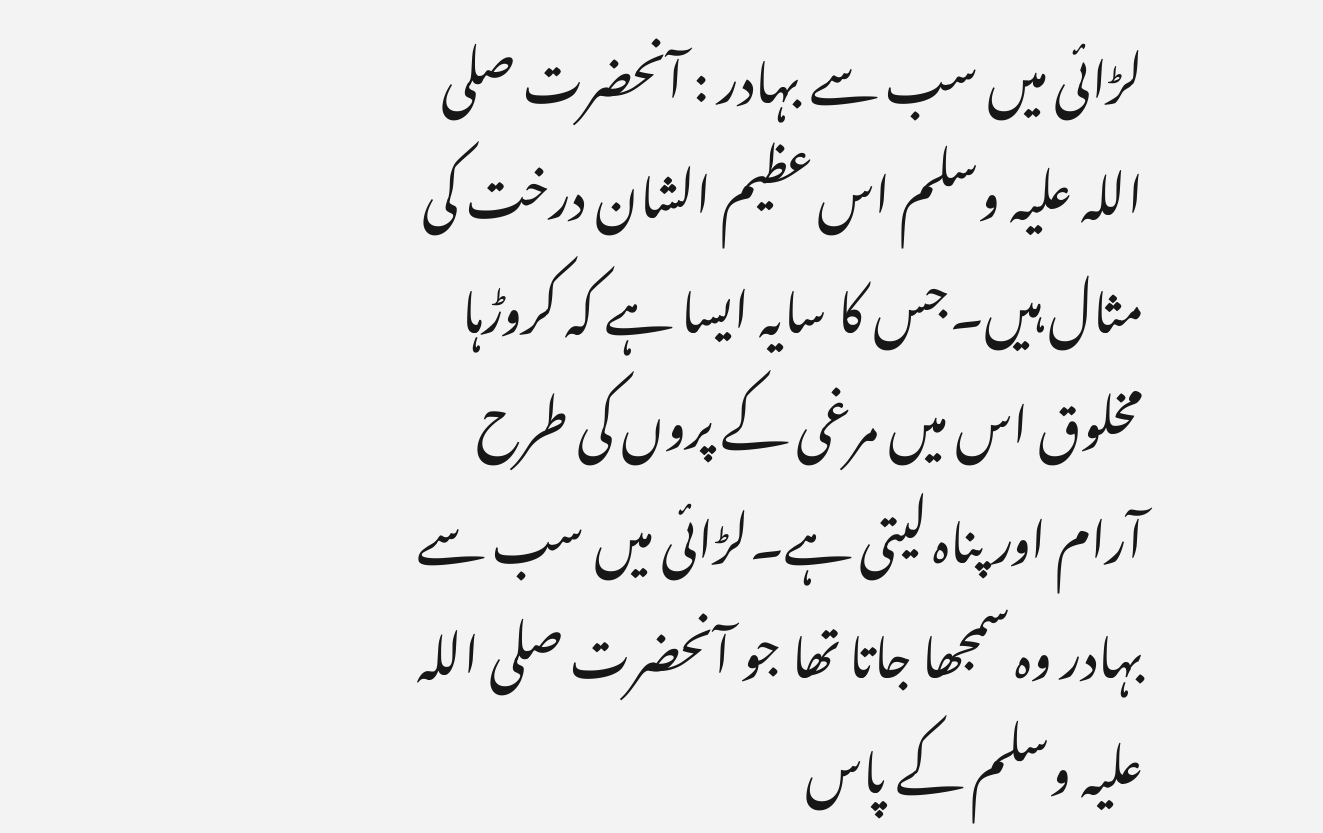لڑائی میں سب سے بہادر : آنحضرت صلی اللہ علیہ وسلم اس عظیم الشان درخت کی مثال ہیں۔جس کا سایہ ایسا ہے کہ کروڑہا مخلوق اس میں مرغی کے پروں کی طرح آرام اور پناہ لیتی ہے۔لڑائی میں سب سے بہادر وہ سمجھا جاتا تھا جو آنحضرت صلی اللہ علیہ وسلم کے پاس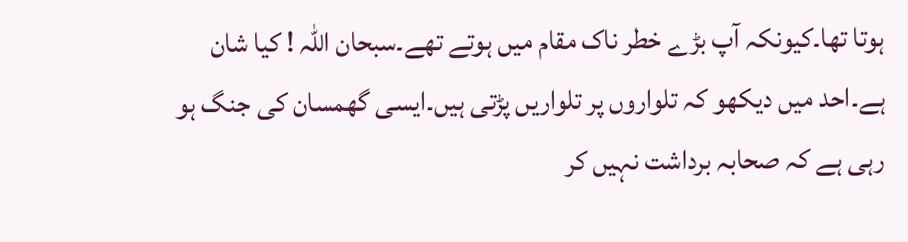ہوتا تھا۔کیونکہ آپ بڑے خطر ناک مقام میں ہوتے تھے۔سبحان اللہ ! کیا شان ہے۔احد میں دیکھو کہ تلواروں پر تلواریں پڑتی ہیں۔ایسی گھمسان کی جنگ ہو رہی ہے کہ صحابہ برداشت نہیں کر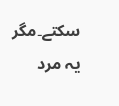سکتے۔مگر یہ مرد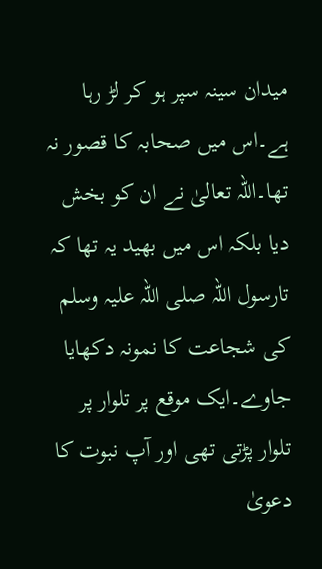میدان سینہ سپر ہو کر لڑ رہا ہے۔اس میں صحابہ کا قصور نہ تھا۔اللہ تعالیٰ نے ان کو بخش دیا بلکہ اس میں بھید یہ تھا کہ تارسول اللہ صلی اللہ علیہ وسلم کی شجاعت کا نمونہ دکھایا جاوے۔ایک موقع پر تلوار پر تلوار پڑتی تھی اور آپ نبوت کا دعویٰ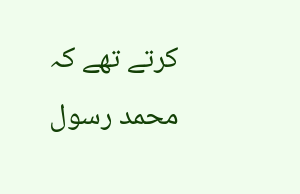کرتے تھے کہ محمد رسول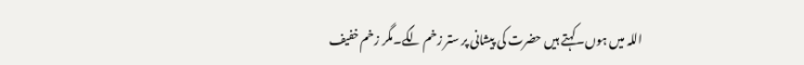اللہ میں ہوں۔کہتے ہیں حضرت کی پیشانی پر ستر زخم لگے۔مگر زخم خفیف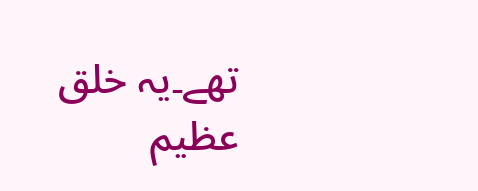تھے۔یہ خلق عظیم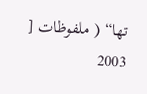تھا“ ( ملفوظات [ 2003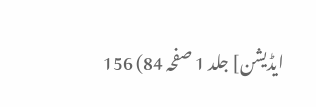ایڈیشن] جلد 1 صفحہ 84) 156